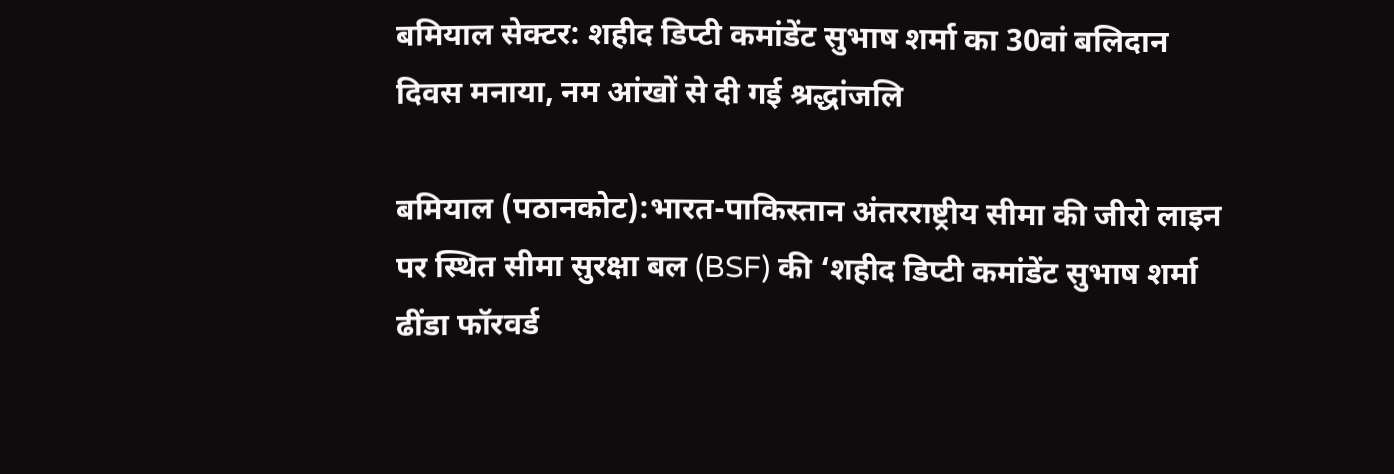बमियाल सेक्टर: शहीद डिप्टी कमांडेंट सुभाष शर्मा का 30वां बलिदान दिवस मनाया, नम आंखों से दी गई श्रद्धांजलि

बमियाल (पठानकोट):भारत-पाकिस्तान अंतरराष्ट्रीय सीमा की जीरो लाइन पर स्थित सीमा सुरक्षा बल (BSF) की ‘शहीद डिप्टी कमांडेंट सुभाष शर्मा ढींडा फॉरवर्ड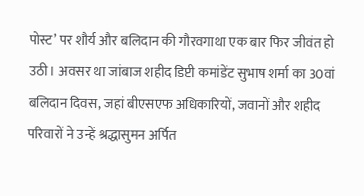पोस्ट’ पर शौर्य और बलिदान की गौरवगाथा एक बार फिर जीवंत हो उठी। अवसर था जांबाज शहीद डिप्टी कमांडेंट सुभाष शर्मा का 30वां बलिदान दिवस, जहां बीएसएफ अधिकारियों, जवानों और शहीद परिवारों ने उन्हें श्रद्धासुमन अर्पित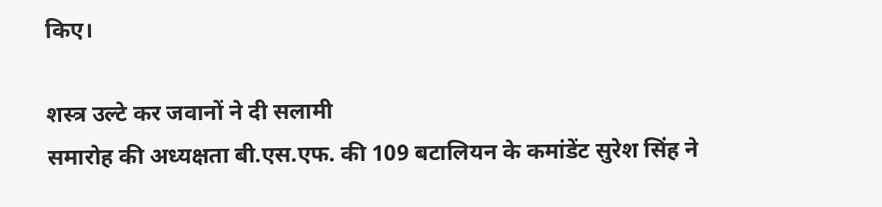किए।

शस्त्र उल्टे कर जवानों ने दी सलामी
समारोह की अध्यक्षता बी.एस.एफ. की 109 बटालियन के कमांडेंट सुरेश सिंह ने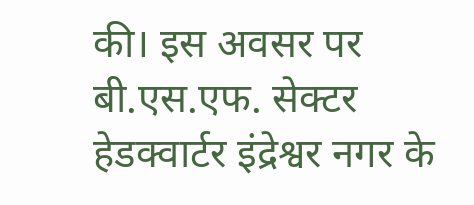की। इस अवसर पर बी.एस.एफ. सेक्टर हेडक्वार्टर इंद्रेश्वर नगर के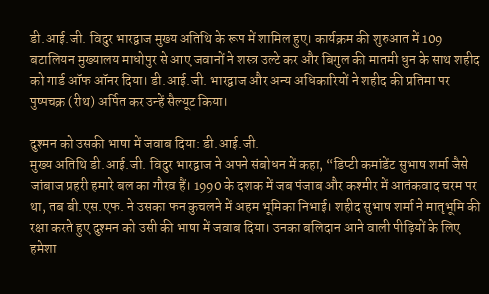डी.आई.जी. विदुर भारद्वाज मुख्य अतिथि के रूप में शामिल हुए। कार्यक्रम की शुरुआत में 109 बटालियन मुख्यालय माधोपुर से आए जवानों ने शस्त्र उल्टे कर और बिगुल की मातमी धुन के साथ शहीद को गार्ड ऑफ ऑनर दिया। डी.आई.जी. भारद्वाज और अन्य अधिकारियों ने शहीद की प्रतिमा पर पुष्पचक्र (रीथ) अर्पित कर उन्हें सैल्यूट किया।

दुश्मन को उसकी भाषा में जवाब दिया: डी.आई.जी.
मुख्य अतिथि डी.आई.जी. विदुर भारद्वाज ने अपने संबोधन में कहा, “डिप्टी कमांडेंट सुभाष शर्मा जैसे जांबाज प्रहरी हमारे बल का गौरव हैं। 1990 के दशक में जब पंजाब और कश्मीर में आतंकवाद चरम पर था, तब बी.एस.एफ. ने उसका फन कुचलने में अहम भूमिका निभाई। शहीद सुभाष शर्मा ने मातृभूमि की रक्षा करते हुए दुश्मन को उसी की भाषा में जवाब दिया। उनका बलिदान आने वाली पीढ़ियों के लिए हमेशा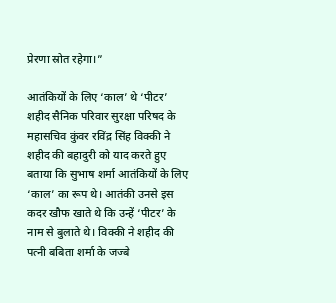प्रेरणा स्रोत रहेगा।”

आतंकियों के लिए ‘काल’ थे ‘पीटर’
शहीद सैनिक परिवार सुरक्षा परिषद के महासचिव कुंवर रविंद्र सिंह विक्की ने शहीद की बहादुरी को याद करते हुए बताया कि सुभाष शर्मा आतंकियों के लिए ‘काल’ का रूप थे। आतंकी उनसे इस कदर खौफ खाते थे कि उन्हें ‘पीटर’ के नाम से बुलाते थे। विक्की ने शहीद की पत्नी बबिता शर्मा के जज्बे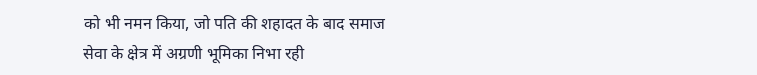को भी नमन किया, जो पति की शहादत के बाद समाज सेवा के क्षेत्र में अग्रणी भूमिका निभा रही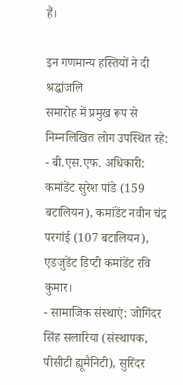हैं।

इन गणमान्य हस्तियों ने दी श्रद्धांजलि
समारोह में प्रमुख रूप से निम्नलिखित लोग उपस्थित रहे:
- बी.एस.एफ. अधिकारी: कमांडेंट सुरेश पांडे (159 बटालियन), कमांडेंट नवीन चंद्र परगांई (107 बटालियन), एडजुडेंट डिप्टी कमांडेंट रवि कुमार।
- सामाजिक संस्थाएं: जोगिंदर सिंह सलारिया (संस्थापक, पीसीटी ह्यूमैनिटी), सुरिंदर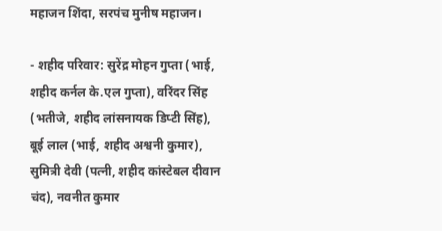महाजन शिंदा, सरपंच मुनीष महाजन।

- शहीद परिवार: सुरेंद्र मोहन गुप्ता (भाई, शहीद कर्नल के.एल गुप्ता), वरिंदर सिंह (भतीजे, शहीद लांसनायक डिप्टी सिंह), बूई लाल (भाई, शहीद अश्वनी कुमार), सुमित्री देवी (पत्नी, शहीद कांस्टेबल दीवान चंद), नवनीत कुमार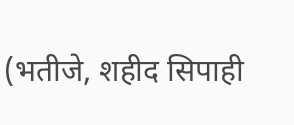(भतीजे, शहीद सिपाही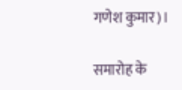गणेश कुमार)।

समारोह के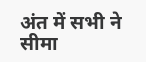अंत में सभी ने सीमा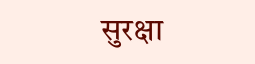सुरक्षा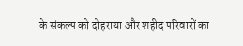के संकल्प को दोहराया और शहीद परिवारों का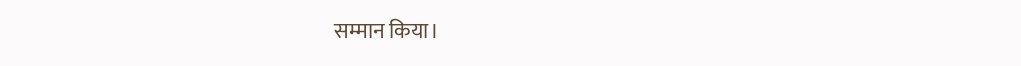सम्मान किया।